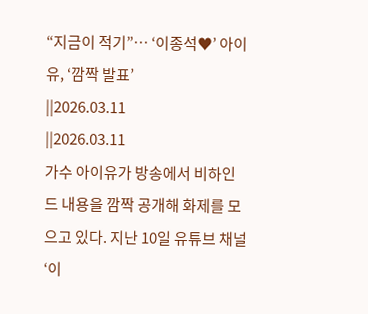“지금이 적기”… ‘이종석♥’ 아이유, ‘깜짝 발표’
||2026.03.11
||2026.03.11
가수 아이유가 방송에서 비하인드 내용을 깜짝 공개해 화제를 모으고 있다. 지난 10일 유튜브 채널 ‘이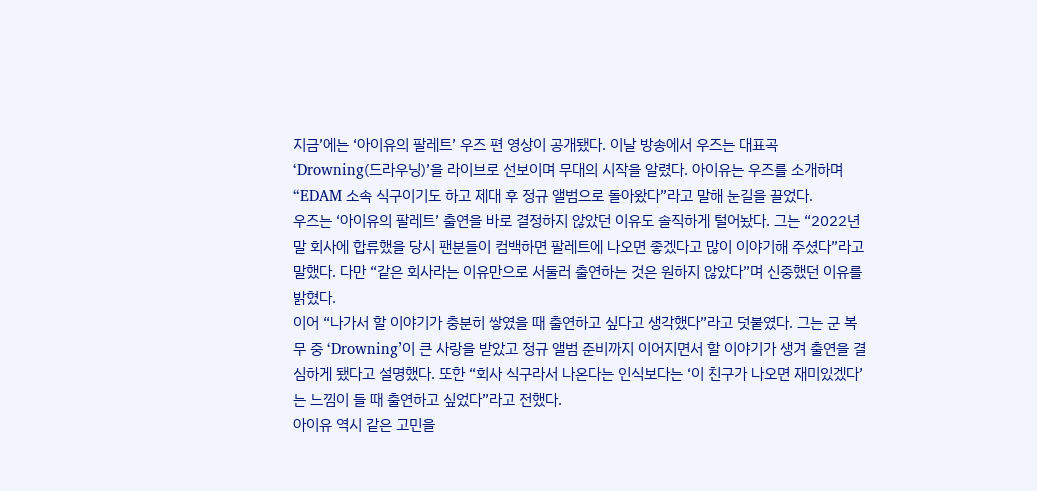지금’에는 ‘아이유의 팔레트’ 우즈 편 영상이 공개됐다. 이날 방송에서 우즈는 대표곡 ‘Drowning(드라우닝)’을 라이브로 선보이며 무대의 시작을 알렸다. 아이유는 우즈를 소개하며 “EDAM 소속 식구이기도 하고 제대 후 정규 앨범으로 돌아왔다”라고 말해 눈길을 끌었다.
우즈는 ‘아이유의 팔레트’ 출연을 바로 결정하지 않았던 이유도 솔직하게 털어놨다. 그는 “2022년 말 회사에 합류했을 당시 팬분들이 컴백하면 팔레트에 나오면 좋겠다고 많이 이야기해 주셨다”라고 말했다. 다만 “같은 회사라는 이유만으로 서둘러 출연하는 것은 원하지 않았다”며 신중했던 이유를 밝혔다.
이어 “나가서 할 이야기가 충분히 쌓였을 때 출연하고 싶다고 생각했다”라고 덧붙였다. 그는 군 복무 중 ‘Drowning’이 큰 사랑을 받았고 정규 앨범 준비까지 이어지면서 할 이야기가 생겨 출연을 결심하게 됐다고 설명했다. 또한 “회사 식구라서 나온다는 인식보다는 ‘이 친구가 나오면 재미있겠다’는 느낌이 들 때 출연하고 싶었다”라고 전했다.
아이유 역시 같은 고민을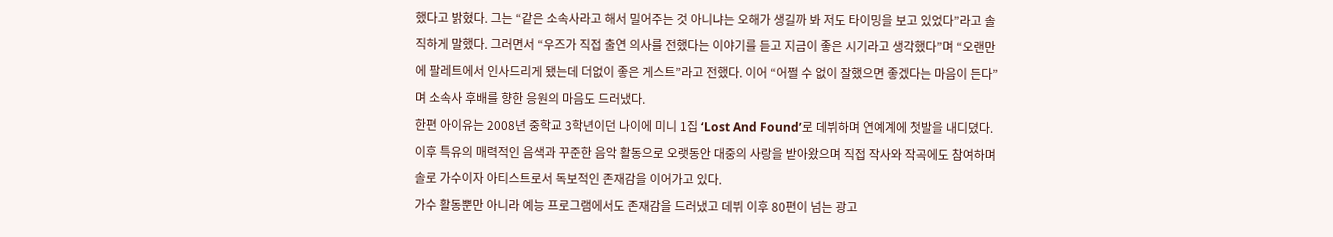했다고 밝혔다. 그는 “같은 소속사라고 해서 밀어주는 것 아니냐는 오해가 생길까 봐 저도 타이밍을 보고 있었다”라고 솔직하게 말했다. 그러면서 “우즈가 직접 출연 의사를 전했다는 이야기를 듣고 지금이 좋은 시기라고 생각했다”며 “오랜만에 팔레트에서 인사드리게 됐는데 더없이 좋은 게스트”라고 전했다. 이어 “어쩔 수 없이 잘했으면 좋겠다는 마음이 든다”며 소속사 후배를 향한 응원의 마음도 드러냈다.
한편 아이유는 2008년 중학교 3학년이던 나이에 미니 1집 ‘Lost And Found’로 데뷔하며 연예계에 첫발을 내디뎠다. 이후 특유의 매력적인 음색과 꾸준한 음악 활동으로 오랫동안 대중의 사랑을 받아왔으며 직접 작사와 작곡에도 참여하며 솔로 가수이자 아티스트로서 독보적인 존재감을 이어가고 있다.
가수 활동뿐만 아니라 예능 프로그램에서도 존재감을 드러냈고 데뷔 이후 80편이 넘는 광고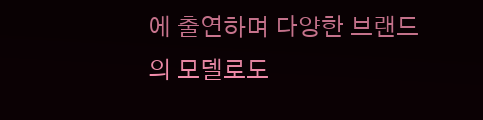에 출연하며 다양한 브랜드의 모델로도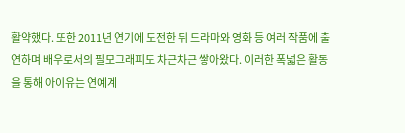활약했다. 또한 2011년 연기에 도전한 뒤 드라마와 영화 등 여러 작품에 출연하며 배우로서의 필모그래피도 차근차근 쌓아왔다. 이러한 폭넓은 활동을 통해 아이유는 연예계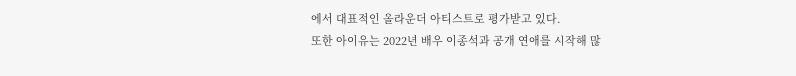에서 대표적인 올라운더 아티스트로 평가받고 있다.
또한 아이유는 2022년 배우 이종석과 공개 연애를 시작해 많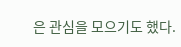은 관심을 모으기도 했다.